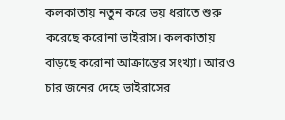কলকাতায় নতুন করে ভয় ধরাতে শুরু করেছে করোনা ভাইরাস। কলকাতায় বাড়ছে করোনা আক্রান্তের সংখ্যা। আরও চার জনের দেহে ভাইরাসের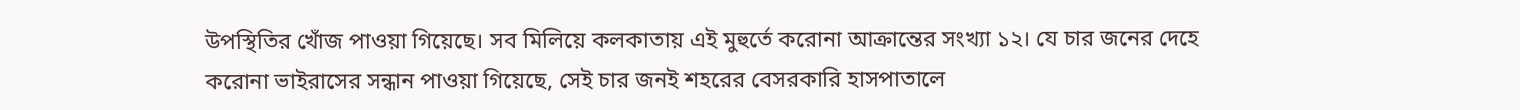উপস্থিতির খোঁজ পাওয়া গিয়েছে। সব মিলিয়ে কলকাতায় এই মুহুর্তে করোনা আক্রান্তের সংখ্যা ১২। যে চার জনের দেহে করোনা ভাইরাসের সন্ধান পাওয়া গিয়েছে, সেই চার জনই শহরের বেসরকারি হাসপাতালে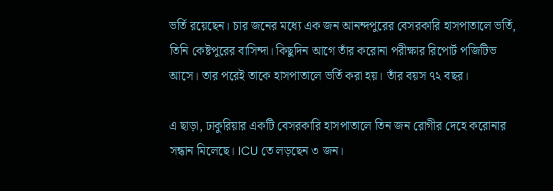ভর্তি রয়েছেন। চার জনের মধ্যে এক জন আনন্দপুরের বেসরকারি হাসপাতালে ভর্তি, তিনি কেষ্টপুরের বাসিন্দা। কিছুদিন আগে তাঁর করোনা পরীক্ষার রিপোর্ট পজিটিভ আসে। তার পরেই তাকে হাসপাতালে ভর্তি করা হয়। তাঁর বয়স ৭২ বছর।

এ ছাড়া, ঢাকুরিয়ার একটি বেসরকারি হাসপাতালে তিন জন রোগীর দেহে করোনার সন্ধান মিলেছে। ICU তে লড়ছেন ৩ জন।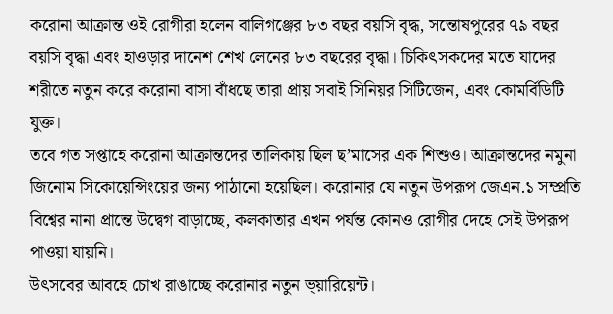করোনা আক্রান্ত ওই রোগীরা হলেন বালিগঞ্জের ৮৩ বছর বয়সি বৃদ্ধ, সন্তোষপুরের ৭৯ বছর বয়সি বৃদ্ধা এবং হাওড়ার দানেশ শেখ লেনের ৮৩ বছরের বৃদ্ধা। চিকিৎসকদের মতে যাদের শরীতে নতুন করে করোনা বাসা বাঁধছে তারা প্রায় সবাই সিনিয়র সিটিজেন, এবং কোমর্বিডিটি যুক্ত।
তবে গত সপ্তাহে করোনা আক্রান্তদের তালিকায় ছিল ছ’মাসের এক শিশুও। আক্রান্তদের নমুনা জিনোম সিকোয়েন্সিংয়ের জন্য পাঠানো হয়েছিল। করোনার যে নতুন উপরূপ জেএন.১ সম্প্রতি বিশ্বের নানা প্রান্তে উদ্বেগ বাড়াচ্ছে, কলকাতার এখন পর্যন্ত কোনও রোগীর দেহে সেই উপরূপ পাওয়া যায়নি।
উৎসবের আবহে চোখ রাঙাচ্ছে করোনার নতুন ভ্য়ারিয়েন্ট।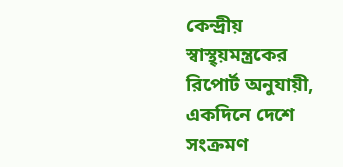কেন্দ্রীয় স্বাস্থ্য়মন্ত্রকের রিপোর্ট অনুযায়ী, একদিনে দেশে সংক্রমণ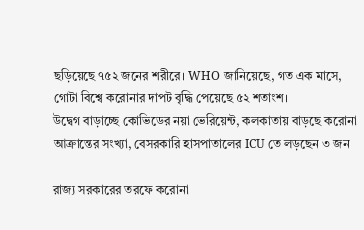ছড়িয়েছে ৭৫২ জনের শরীরে। WHO জানিয়েছে, গত এক মাসে, গোটা বিশ্বে করোনার দাপট বৃদ্ধি পেয়েছে ৫২ শতাংশ।
উদ্বেগ বাড়াচ্ছে কোভিডের নয়া ভেরিয়েন্ট, কলকাতায় বাড়ছে করোনা আক্রান্তের সংখ্যা, বেসরকারি হাসপাতালের ICU তে লড়ছেন ৩ জন

রাজ্য সরকারের তরফে করোনা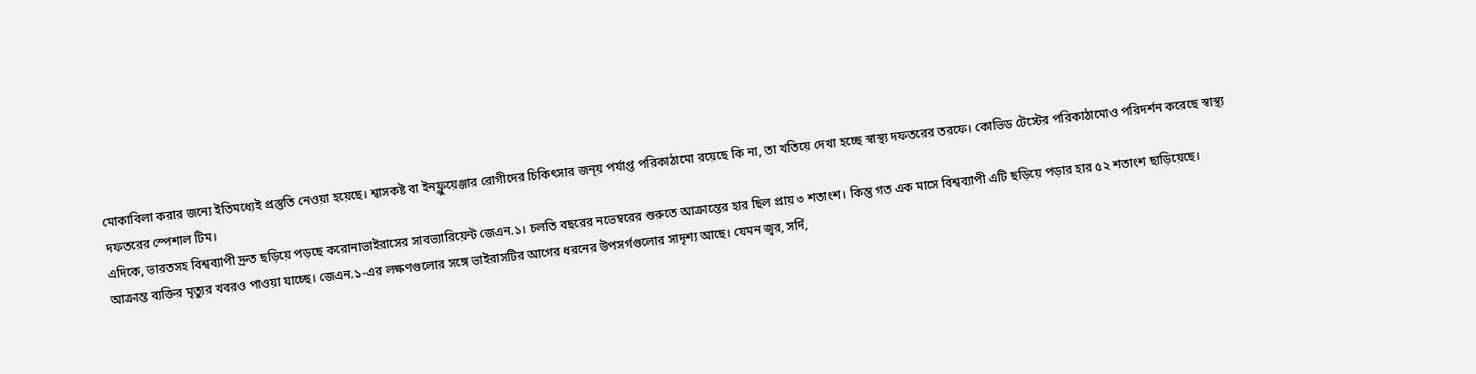মোকাবিলা করার জন্যে ইতিমধ্যেই প্রস্তুতি নেওয়া হয়েছে। শ্বাসকষ্ট বা ইনফ্লুয়েঞ্জার রোগীদের চিকিৎসার জন্য় পর্যাপ্ত পরিকাঠামো রয়েছে কি না, তা খতিয়ে দেখা হচ্ছে স্বাস্থ্য দফতরের তরফে। কোভিড টেস্টের পরিকাঠামোও পরিদর্শন করেছে স্বাস্থ্য দফতরের স্পেশাল টিম।
এদিকে, ভারতসহ বিশ্বব্যাপী দ্রুত ছড়িয়ে পড়ছে করোনাভাইরাসের সাবভ্যারিয়েন্ট জেএন.১। চলতি বছরের নভেম্বরের শুরুতে আক্রান্তের হার ছিল প্রায় ৩ শতাংশ। কিন্তু গত এক মাসে বিশ্বব্যাপী এটি ছড়িয়ে পড়ার হার ৫২ শতাংশ ছাড়িয়েছে। আক্রান্ত ব্যক্তির মৃত্যুর খবরও পাওয়া যাচ্ছে। জেএন.১-এর লক্ষণগুলোর সঙ্গে ভাইরাসটির আগের ধরনের উপসর্গগুলোর সাদৃশ্য আছে। যেমন জ্বর, সর্দি,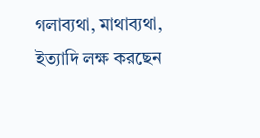গলাব্যথা, মাথাব্যথা, ইত্যাদি লক্ষ করছেন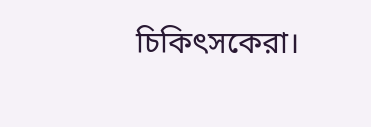চিকিৎসকেরা।